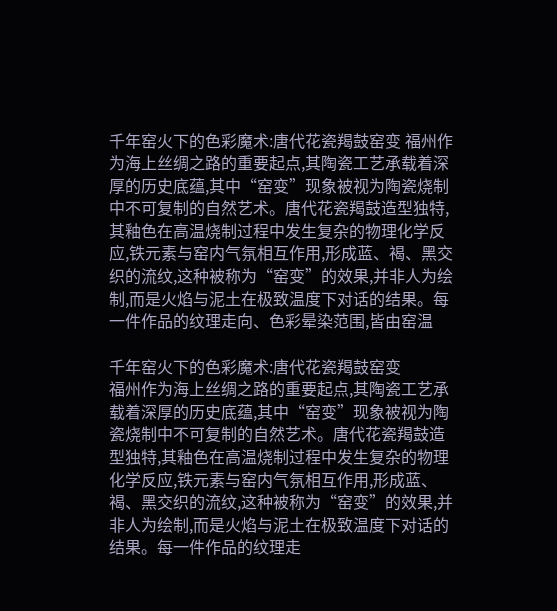千年窑火下的色彩魔术:唐代花瓷羯鼓窑变 福州作为海上丝绸之路的重要起点,其陶瓷工艺承载着深厚的历史底蕴,其中“窑变”现象被视为陶瓷烧制中不可复制的自然艺术。唐代花瓷羯鼓造型独特,其釉色在高温烧制过程中发生复杂的物理化学反应,铁元素与窑内气氛相互作用,形成蓝、褐、黑交织的流纹,这种被称为“窑变”的效果,并非人为绘制,而是火焰与泥土在极致温度下对话的结果。每一件作品的纹理走向、色彩晕染范围,皆由窑温

千年窑火下的色彩魔术:唐代花瓷羯鼓窑变
福州作为海上丝绸之路的重要起点,其陶瓷工艺承载着深厚的历史底蕴,其中“窑变”现象被视为陶瓷烧制中不可复制的自然艺术。唐代花瓷羯鼓造型独特,其釉色在高温烧制过程中发生复杂的物理化学反应,铁元素与窑内气氛相互作用,形成蓝、褐、黑交织的流纹,这种被称为“窑变”的效果,并非人为绘制,而是火焰与泥土在极致温度下对话的结果。每一件作品的纹理走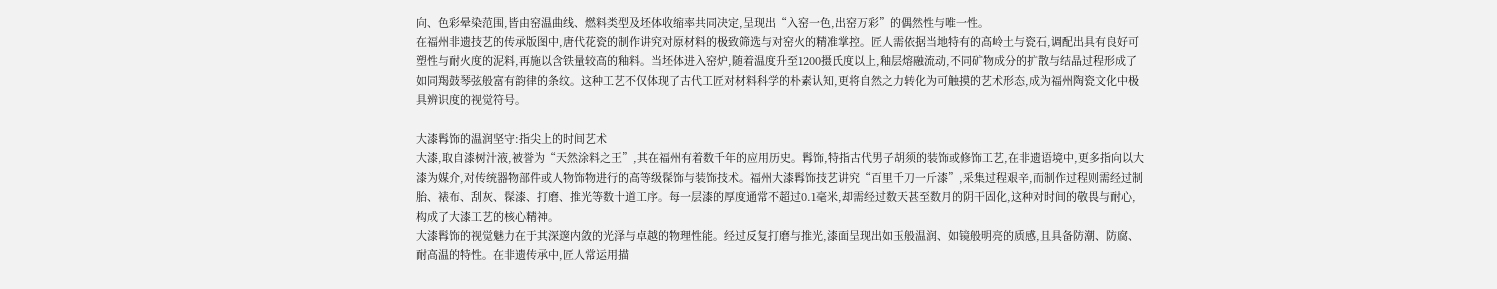向、色彩晕染范围,皆由窑温曲线、燃料类型及坯体收缩率共同决定,呈现出“入窑一色,出窑万彩”的偶然性与唯一性。
在福州非遗技艺的传承版图中,唐代花瓷的制作讲究对原材料的极致筛选与对窑火的精准掌控。匠人需依据当地特有的高岭土与瓷石,调配出具有良好可塑性与耐火度的泥料,再施以含铁量较高的釉料。当坯体进入窑炉,随着温度升至1200摄氏度以上,釉层熔融流动,不同矿物成分的扩散与结晶过程形成了如同羯鼓琴弦般富有韵律的条纹。这种工艺不仅体现了古代工匠对材料科学的朴素认知,更将自然之力转化为可触摸的艺术形态,成为福州陶瓷文化中极具辨识度的视觉符号。

大漆髥饰的温润坚守:指尖上的时间艺术
大漆,取自漆树汁液,被誉为“天然涂料之王”,其在福州有着数千年的应用历史。髥饰,特指古代男子胡须的装饰或修饰工艺,在非遗语境中,更多指向以大漆为媒介,对传统器物部件或人物饰物进行的高等级髹饰与装饰技术。福州大漆髥饰技艺讲究“百里千刀一斤漆”,采集过程艰辛,而制作过程则需经过制胎、裱布、刮灰、髹漆、打磨、推光等数十道工序。每一层漆的厚度通常不超过0.1毫米,却需经过数天甚至数月的阴干固化,这种对时间的敬畏与耐心,构成了大漆工艺的核心精神。
大漆髥饰的视觉魅力在于其深邃内敛的光泽与卓越的物理性能。经过反复打磨与推光,漆面呈现出如玉般温润、如镜般明亮的质感,且具备防潮、防腐、耐高温的特性。在非遗传承中,匠人常运用描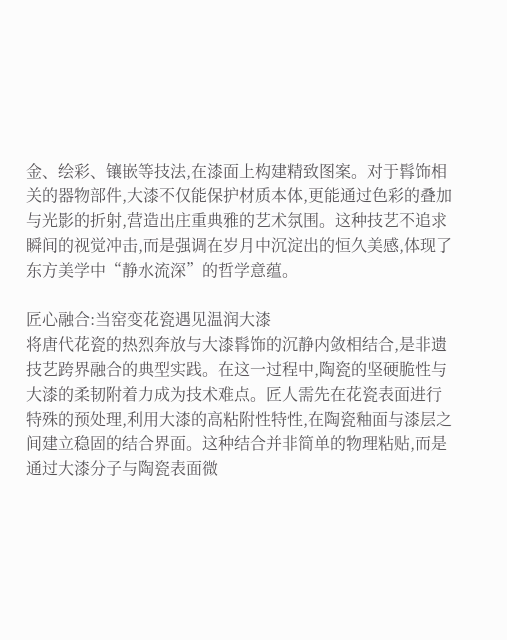金、绘彩、镶嵌等技法,在漆面上构建精致图案。对于髥饰相关的器物部件,大漆不仅能保护材质本体,更能通过色彩的叠加与光影的折射,营造出庄重典雅的艺术氛围。这种技艺不追求瞬间的视觉冲击,而是强调在岁月中沉淀出的恒久美感,体现了东方美学中“静水流深”的哲学意蕴。

匠心融合:当窑变花瓷遇见温润大漆
将唐代花瓷的热烈奔放与大漆髥饰的沉静内敛相结合,是非遗技艺跨界融合的典型实践。在这一过程中,陶瓷的坚硬脆性与大漆的柔韧附着力成为技术难点。匠人需先在花瓷表面进行特殊的预处理,利用大漆的高粘附性特性,在陶瓷釉面与漆层之间建立稳固的结合界面。这种结合并非简单的物理粘贴,而是通过大漆分子与陶瓷表面微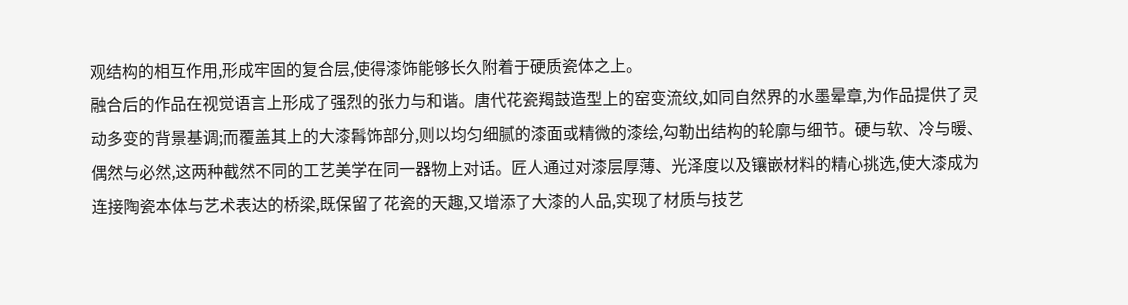观结构的相互作用,形成牢固的复合层,使得漆饰能够长久附着于硬质瓷体之上。
融合后的作品在视觉语言上形成了强烈的张力与和谐。唐代花瓷羯鼓造型上的窑变流纹,如同自然界的水墨晕章,为作品提供了灵动多变的背景基调;而覆盖其上的大漆髥饰部分,则以均匀细腻的漆面或精微的漆绘,勾勒出结构的轮廓与细节。硬与软、冷与暖、偶然与必然,这两种截然不同的工艺美学在同一器物上对话。匠人通过对漆层厚薄、光泽度以及镶嵌材料的精心挑选,使大漆成为连接陶瓷本体与艺术表达的桥梁,既保留了花瓷的天趣,又增添了大漆的人品,实现了材质与技艺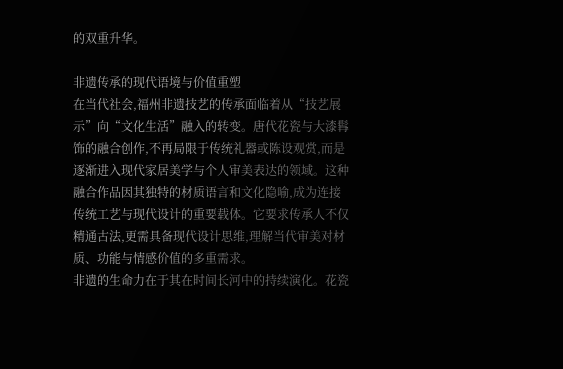的双重升华。

非遗传承的现代语境与价值重塑
在当代社会,福州非遗技艺的传承面临着从“技艺展示”向“文化生活”融入的转变。唐代花瓷与大漆髥饰的融合创作,不再局限于传统礼器或陈设观赏,而是逐渐进入现代家居美学与个人审美表达的领域。这种融合作品因其独特的材质语言和文化隐喻,成为连接传统工艺与现代设计的重要载体。它要求传承人不仅精通古法,更需具备现代设计思维,理解当代审美对材质、功能与情感价值的多重需求。
非遗的生命力在于其在时间长河中的持续演化。花瓷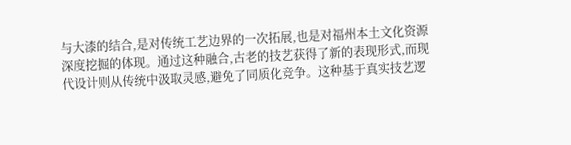与大漆的结合,是对传统工艺边界的一次拓展,也是对福州本土文化资源深度挖掘的体现。通过这种融合,古老的技艺获得了新的表现形式,而现代设计则从传统中汲取灵感,避免了同质化竞争。这种基于真实技艺逻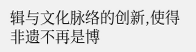辑与文化脉络的创新,使得非遗不再是博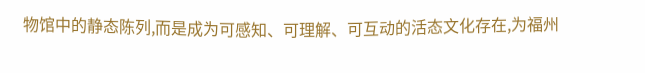物馆中的静态陈列,而是成为可感知、可理解、可互动的活态文化存在,为福州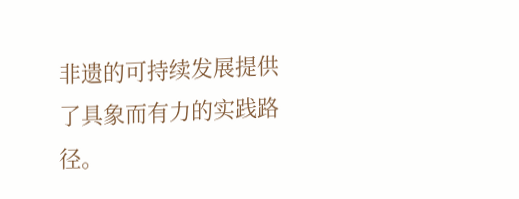非遗的可持续发展提供了具象而有力的实践路径。